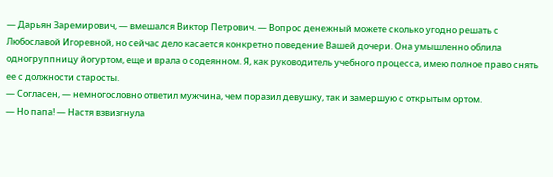— Дарьян Заремирович, — вмешался Виктор Петрович. — Вопрос денежный можете сколько угодно решать с Любославой Игоревной, но сейчас дело касается конкретно поведение Вашей дочери. Она умышленно облила одногруппницу йогуртом, еще и врала о содеянном. Я, как руководитель учебного процесса, имею полное право снять ее с должности старосты.
— Согласен, — немногословно ответил мужчина, чем поразил девушку, так и замершую с открытым ортом.
— Но папа! — Настя взвизгнула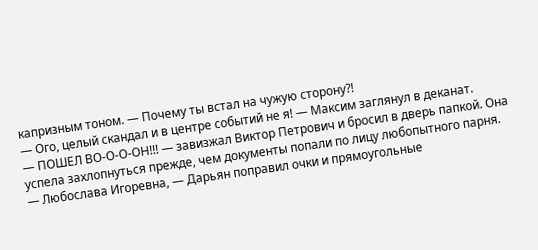капризным тоном. — Почему ты встал на чужую сторону?!
— Ого, целый скандал и в центре событий не я! — Максим заглянул в деканат.
— ПОШЕЛ ВО-О-О-ОН!!! — завизжал Виктор Петрович и бросил в дверь папкой. Она успела захлопнуться прежде, чем документы попали по лицу любопытного парня.
— Любослава Игоревна, — Дарьян поправил очки и прямоугольные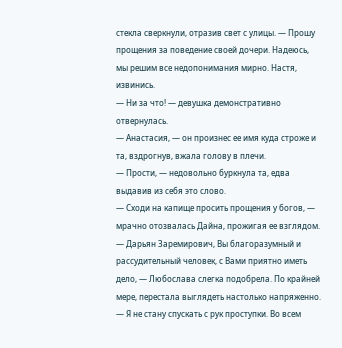стекла сверкнули, отразив свет с улицы. — Прошу прощения за поведение своей дочери. Надеюсь, мы решим все недопонимания мирно. Настя, извинись.
— Ни за что! — девушка демонстративно отвернулась.
— Анастасия, — он произнес ее имя куда строже и та, вздрогнув, вжала голову в плечи.
— Прости, — недовольно буркнула та, едва выдавив из себя это слово.
— Сходи на капище просить прощения у богов, — мрачно отозвалась Дайна, прожигая ее взглядом.
— Дарьян Заремирович, Вы благоразумный и рассудительный человек, с Вами приятно иметь дело, — Любослава слегка подобрела. По крайней мере, перестала выглядеть настолько напряженно.
— Я не стану спускать с рук проступки. Во всем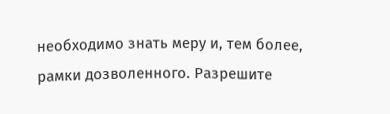необходимо знать меру и, тем более, рамки дозволенного. Разрешите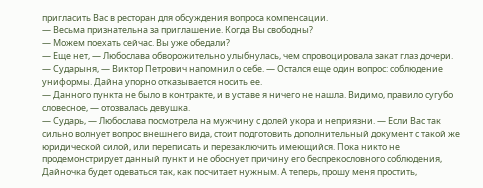пригласить Вас в ресторан для обсуждения вопроса компенсации.
— Весьма признательна за приглашение. Когда Вы свободны?
— Можем поехать сейчас. Вы уже обедали?
— Еще нет, — Любослава обворожительно улыбнулась, чем спровоцировала закат глаз дочери.
— Сударыня, — Виктор Петрович напомнил о себе. — Остался еще один вопрос: соблюдение униформы. Дайна упорно отказывается носить ее.
— Данного пункта не было в контракте, и в уставе я ничего не нашла. Видимо, правило сугубо словесное, — отозвалась девушка.
— Сударь, — Любослава посмотрела на мужчину с долей укора и неприязни. — Если Вас так сильно волнует вопрос внешнего вида, стоит подготовить дополнительный документ с такой же юридической силой, или переписать и перезаключить имеющийся. Пока никто не продемонстрирует данный пункт и не обоснует причину его беспрекословного соблюдения, Дайночка будет одеваться так, как посчитает нужным. А теперь, прошу меня простить,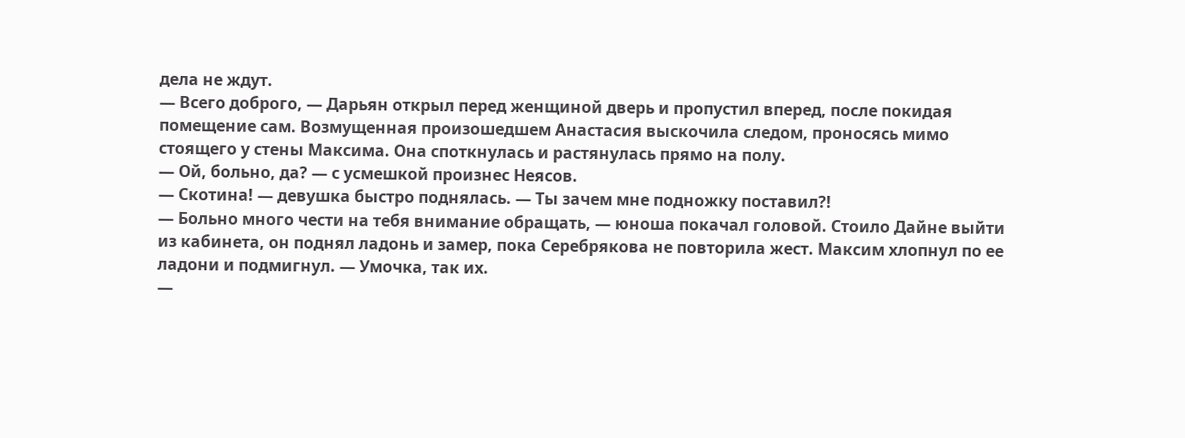дела не ждут.
— Всего доброго, — Дарьян открыл перед женщиной дверь и пропустил вперед, после покидая помещение сам. Возмущенная произошедшем Анастасия выскочила следом, проносясь мимо стоящего у стены Максима. Она споткнулась и растянулась прямо на полу.
— Ой, больно, да? — с усмешкой произнес Неясов.
— Скотина! — девушка быстро поднялась. — Ты зачем мне подножку поставил?!
— Больно много чести на тебя внимание обращать, — юноша покачал головой. Стоило Дайне выйти из кабинета, он поднял ладонь и замер, пока Серебрякова не повторила жест. Максим хлопнул по ее ладони и подмигнул. — Умочка, так их.
—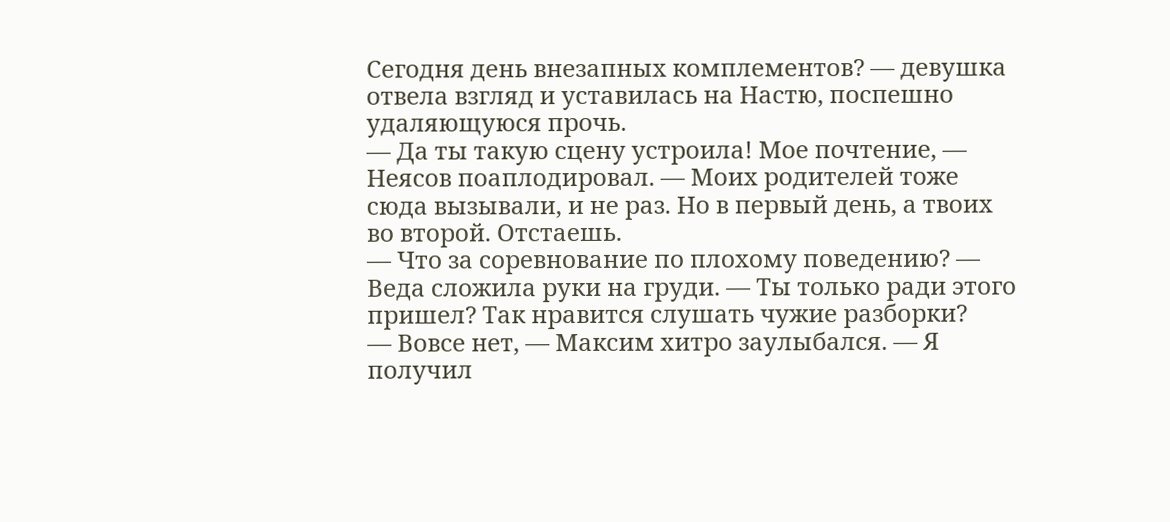Сегодня день внезапных комплементов? — девушка отвела взгляд и уставилась на Настю, поспешно удаляющуюся прочь.
— Да ты такую сцену устроила! Мое почтение, — Неясов поаплодировал. — Моих родителей тоже сюда вызывали, и не раз. Но в первый день, а твоих во второй. Отстаешь.
— Что за соревнование по плохому поведению? — Веда сложила руки на груди. — Ты только ради этого пришел? Так нравится слушать чужие разборки?
— Вовсе нет, — Максим хитро заулыбался. — Я получил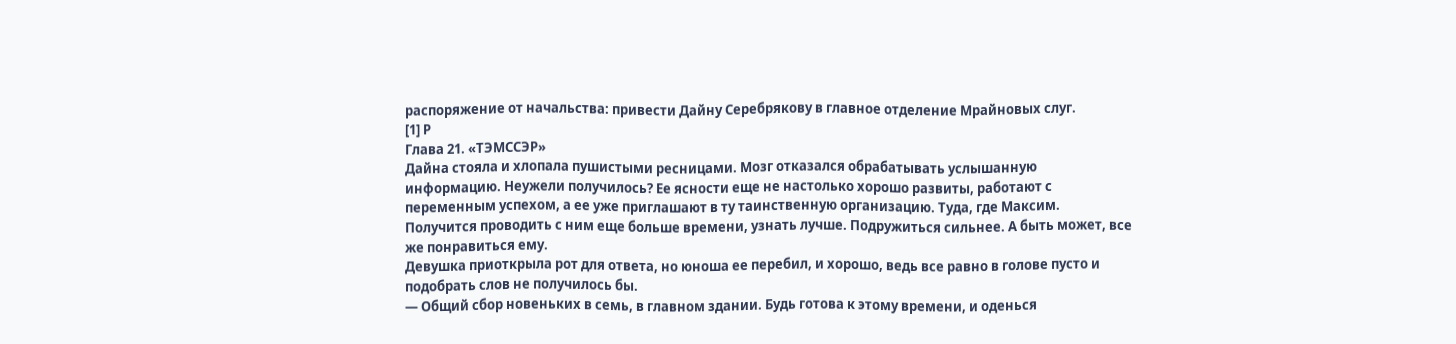распоряжение от начальства: привести Дайну Серебрякову в главное отделение Мрайновых слуг.
[1] Р
Глава 21. «ТЭМССЭР»
Дайна стояла и хлопала пушистыми ресницами. Мозг отказался обрабатывать услышанную информацию. Неужели получилось? Ее ясности еще не настолько хорошо развиты, работают с переменным успехом, а ее уже приглашают в ту таинственную организацию. Туда, где Максим. Получится проводить с ним еще больше времени, узнать лучше. Подружиться сильнее. А быть может, все же понравиться ему.
Девушка приоткрыла рот для ответа, но юноша ее перебил, и хорошо, ведь все равно в голове пусто и подобрать слов не получилось бы.
— Общий сбор новеньких в семь, в главном здании. Будь готова к этому времени, и оденься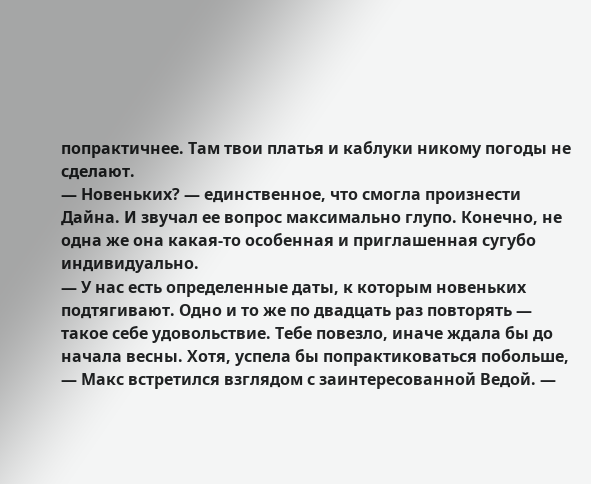попрактичнее. Там твои платья и каблуки никому погоды не сделают.
— Новеньких? — единственное, что смогла произнести Дайна. И звучал ее вопрос максимально глупо. Конечно, не одна же она какая-то особенная и приглашенная сугубо индивидуально.
— У нас есть определенные даты, к которым новеньких подтягивают. Одно и то же по двадцать раз повторять — такое себе удовольствие. Тебе повезло, иначе ждала бы до начала весны. Хотя, успела бы попрактиковаться побольше, — Макс встретился взглядом с заинтересованной Ведой. —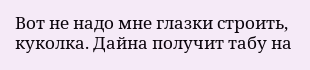Вот не надо мне глазки строить, куколка. Дайна получит табу на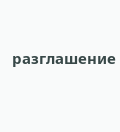разглашение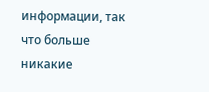информации, так что больше никакие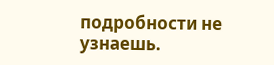подробности не узнаешь.